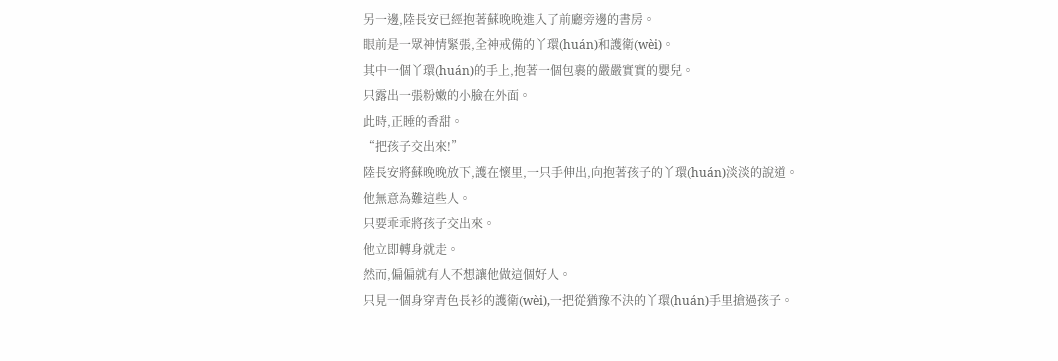另一邊,陸長安已經抱著蘇晚晚進入了前廳旁邊的書房。
眼前是一眾神情緊張,全神戒備的丫環(huán)和護衛(wèi)。
其中一個丫環(huán)的手上,抱著一個包裹的嚴嚴實實的嬰兒。
只露出一張粉嫩的小臉在外面。
此時,正睡的香甜。
“把孩子交出來!”
陸長安將蘇晚晚放下,護在懷里,一只手伸出,向抱著孩子的丫環(huán)淡淡的說道。
他無意為難這些人。
只要乖乖將孩子交出來。
他立即轉身就走。
然而,偏偏就有人不想讓他做這個好人。
只見一個身穿青色長衫的護衛(wèi),一把從猶豫不決的丫環(huán)手里搶過孩子。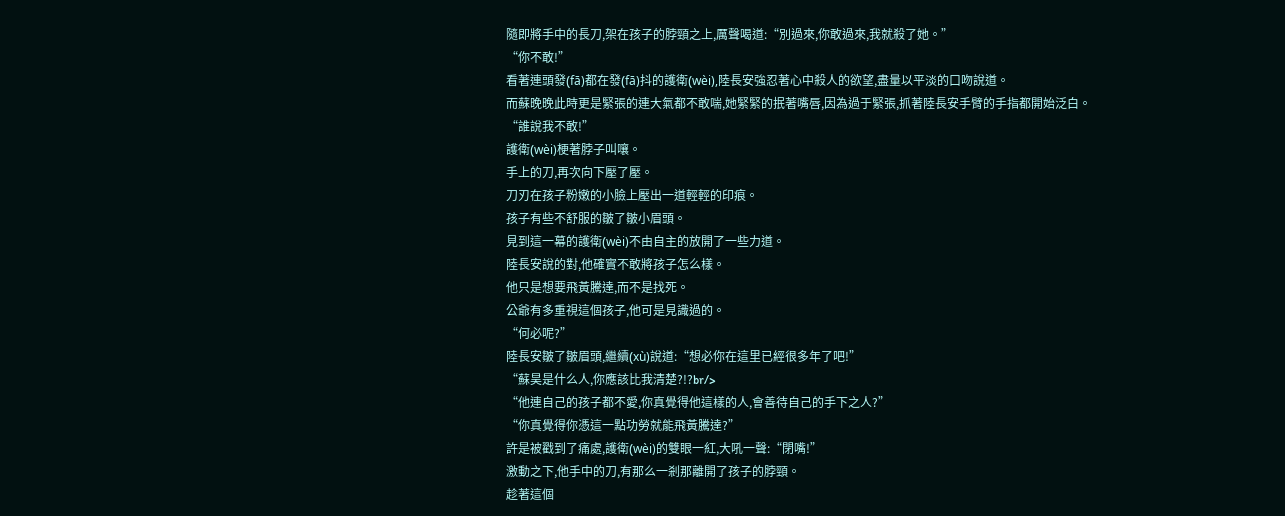隨即將手中的長刀,架在孩子的脖頸之上,厲聲喝道:“別過來,你敢過來,我就殺了她。”
“你不敢!”
看著連頭發(fā)都在發(fā)抖的護衛(wèi),陸長安強忍著心中殺人的欲望,盡量以平淡的口吻說道。
而蘇晚晚此時更是緊張的連大氣都不敢喘,她緊緊的抿著嘴唇,因為過于緊張,抓著陸長安手臂的手指都開始泛白。
“誰說我不敢!”
護衛(wèi)梗著脖子叫嚷。
手上的刀,再次向下壓了壓。
刀刃在孩子粉嫩的小臉上壓出一道輕輕的印痕。
孩子有些不舒服的皺了皺小眉頭。
見到這一幕的護衛(wèi)不由自主的放開了一些力道。
陸長安說的對,他確實不敢將孩子怎么樣。
他只是想要飛黃騰達,而不是找死。
公爺有多重視這個孩子,他可是見識過的。
“何必呢?”
陸長安皺了皺眉頭,繼續(xù)說道:“想必你在這里已經很多年了吧!”
“蘇昊是什么人,你應該比我清楚?!?br/>
“他連自己的孩子都不愛,你真覺得他這樣的人,會善待自己的手下之人?”
“你真覺得你憑這一點功勞就能飛黃騰達?”
許是被戳到了痛處,護衛(wèi)的雙眼一紅,大吼一聲:“閉嘴!”
激動之下,他手中的刀,有那么一剎那離開了孩子的脖頸。
趁著這個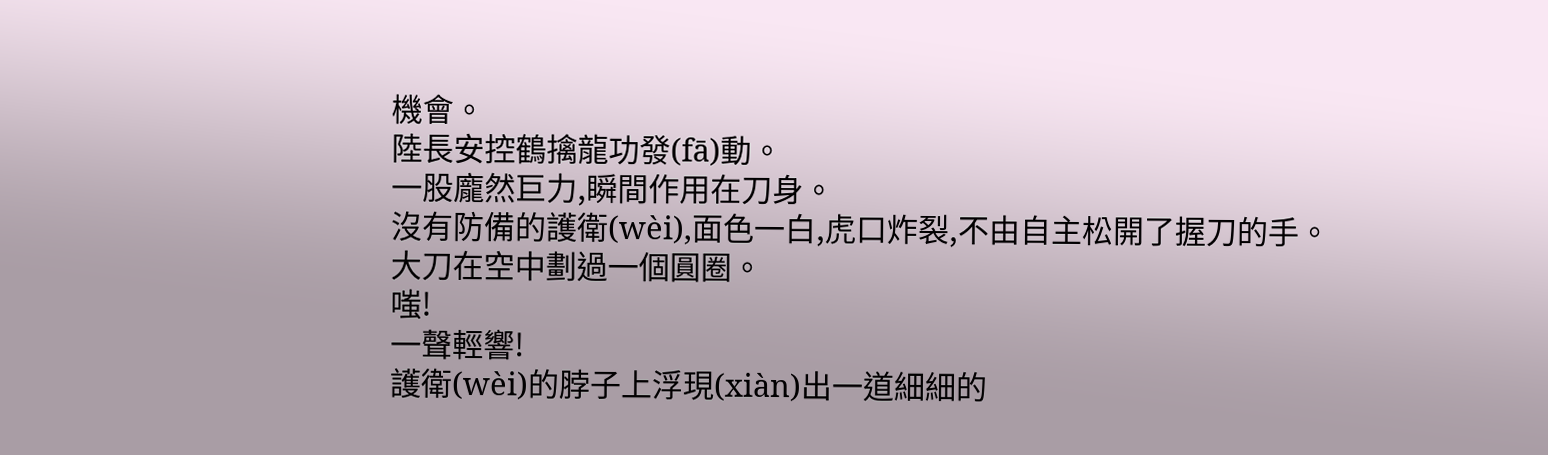機會。
陸長安控鶴擒龍功發(fā)動。
一股龐然巨力,瞬間作用在刀身。
沒有防備的護衛(wèi),面色一白,虎口炸裂,不由自主松開了握刀的手。
大刀在空中劃過一個圓圈。
嗤!
一聲輕響!
護衛(wèi)的脖子上浮現(xiàn)出一道細細的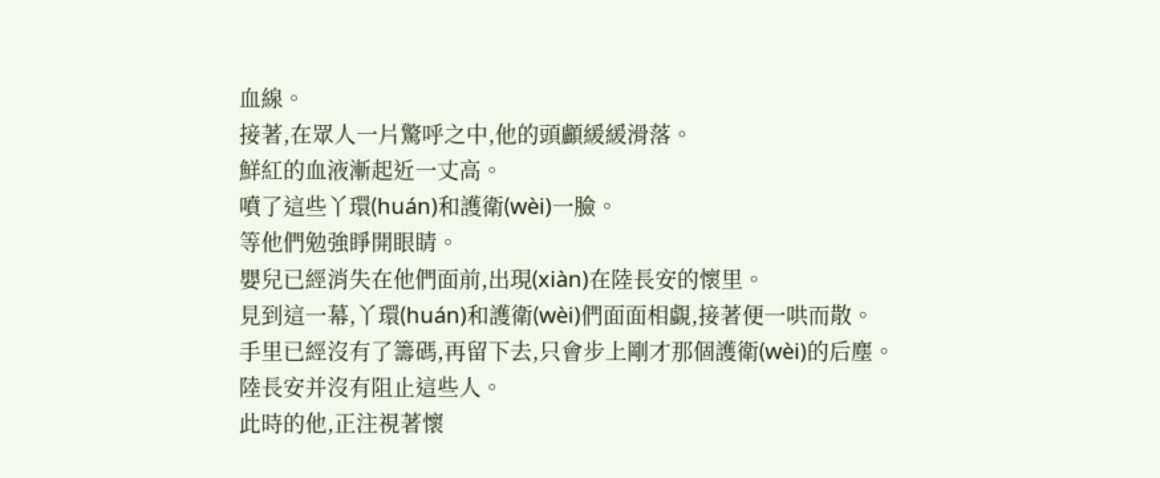血線。
接著,在眾人一片驚呼之中,他的頭顱緩緩滑落。
鮮紅的血液漸起近一丈高。
噴了這些丫環(huán)和護衛(wèi)一臉。
等他們勉強睜開眼睛。
嬰兒已經消失在他們面前,出現(xiàn)在陸長安的懷里。
見到這一幕,丫環(huán)和護衛(wèi)們面面相覷,接著便一哄而散。
手里已經沒有了籌碼,再留下去,只會步上剛才那個護衛(wèi)的后塵。
陸長安并沒有阻止這些人。
此時的他,正注視著懷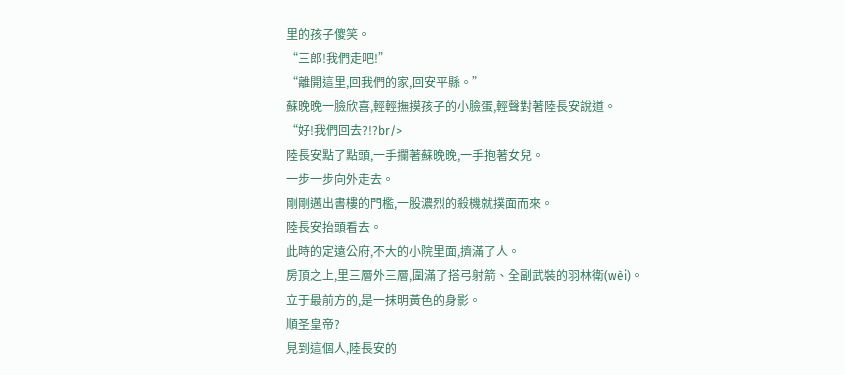里的孩子傻笑。
“三郎!我們走吧!”
“離開這里,回我們的家,回安平縣。”
蘇晚晚一臉欣喜,輕輕撫摸孩子的小臉蛋,輕聲對著陸長安說道。
“好!我們回去?!?br/>
陸長安點了點頭,一手攔著蘇晚晚,一手抱著女兒。
一步一步向外走去。
剛剛邁出書樓的門檻,一股濃烈的殺機就撲面而來。
陸長安抬頭看去。
此時的定遠公府,不大的小院里面,擠滿了人。
房頂之上,里三層外三層,圍滿了搭弓射箭、全副武裝的羽林衛(wèi)。
立于最前方的,是一抹明黃色的身影。
順圣皇帝?
見到這個人,陸長安的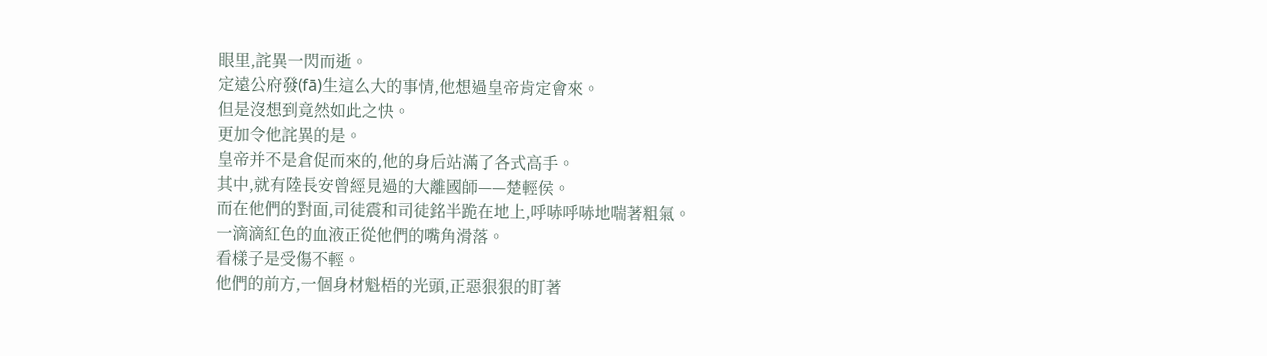眼里,詫異一閃而逝。
定遠公府發(fā)生這么大的事情,他想過皇帝肯定會來。
但是沒想到竟然如此之快。
更加令他詫異的是。
皇帝并不是倉促而來的,他的身后站滿了各式高手。
其中,就有陸長安曾經見過的大離國師——楚輕侯。
而在他們的對面,司徒震和司徒銘半跪在地上,呼哧呼哧地喘著粗氣。
一滴滴紅色的血液正從他們的嘴角滑落。
看樣子是受傷不輕。
他們的前方,一個身材魁梧的光頭,正惡狠狠的盯著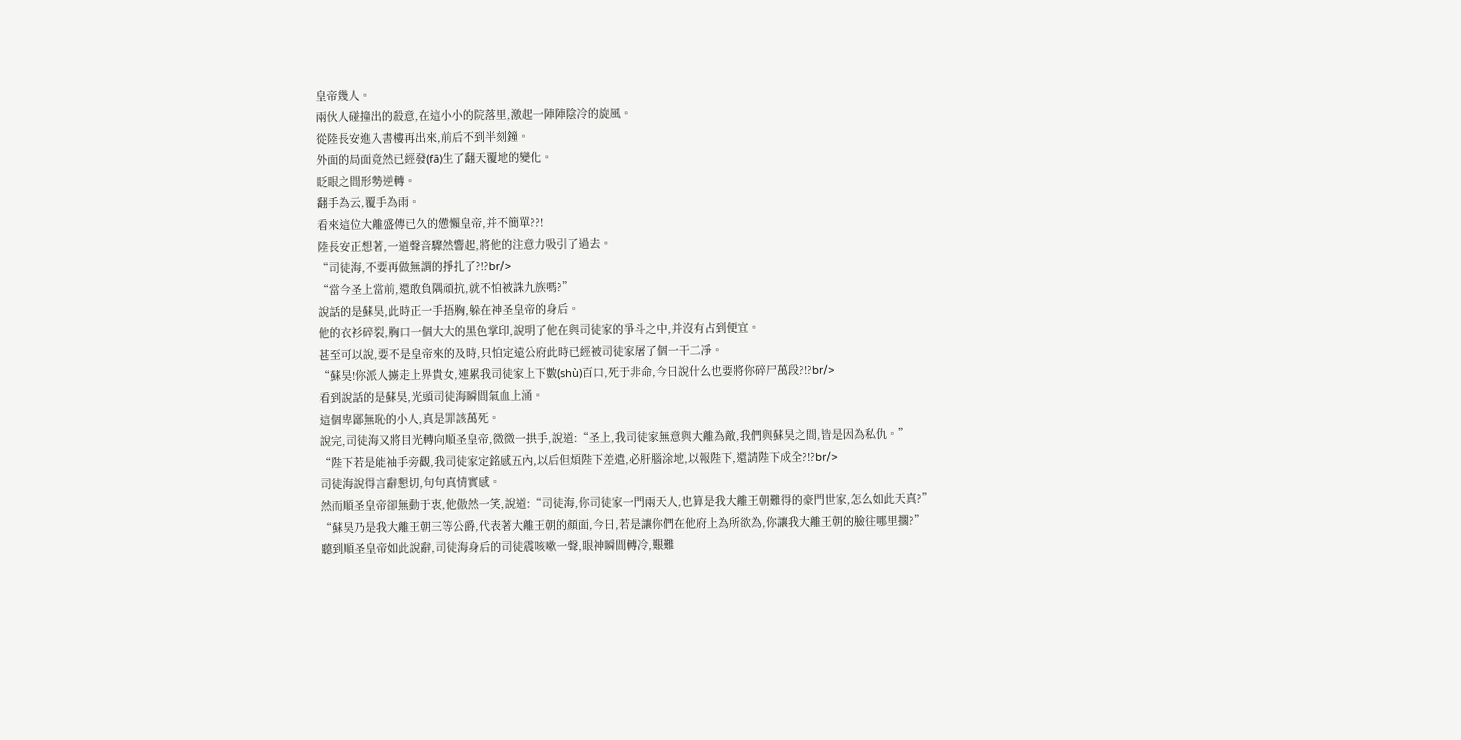皇帝幾人。
兩伙人碰撞出的殺意,在這小小的院落里,激起一陣陣陰冷的旋風。
從陸長安進入書樓再出來,前后不到半刻鐘。
外面的局面竟然已經發(fā)生了翻天覆地的變化。
眨眼之間形勢逆轉。
翻手為云,覆手為雨。
看來這位大離盛傳已久的憊懶皇帝,并不簡單??!
陸長安正想著,一道聲音驟然響起,將他的注意力吸引了過去。
“司徒海,不要再做無謂的掙扎了?!?br/>
“當今圣上當前,還敢負隅頑抗,就不怕被誅九族嗎?”
說話的是蘇昊,此時正一手捂胸,躲在神圣皇帝的身后。
他的衣衫碎裂,胸口一個大大的黑色掌印,說明了他在與司徒家的爭斗之中,并沒有占到便宜。
甚至可以說,要不是皇帝來的及時,只怕定遠公府此時已經被司徒家屠了個一干二凈。
“蘇昊!你派人擄走上界貴女,連累我司徒家上下數(shù)百口,死于非命,今日說什么也要將你碎尸萬段?!?br/>
看到說話的是蘇昊,光頭司徒海瞬間氣血上涌。
這個卑鄙無恥的小人,真是罪該萬死。
說完,司徒海又將目光轉向順圣皇帝,微微一拱手,說道:“圣上,我司徒家無意與大離為敵,我們與蘇昊之間,皆是因為私仇。”
“陛下若是能袖手旁觀,我司徒家定銘感五內,以后但煩陛下差遣,必肝腦涂地,以報陛下,還請陛下成全?!?br/>
司徒海說得言辭懇切,句句真情實感。
然而順圣皇帝卻無動于衷,他傲然一笑,說道:“司徒海,你司徒家一門兩天人,也算是我大離王朝難得的豪門世家,怎么如此天真?”
“蘇昊乃是我大離王朝三等公爵,代表著大離王朝的顏面,今日,若是讓你們在他府上為所欲為,你讓我大離王朝的臉往哪里擱?”
聽到順圣皇帝如此說辭,司徒海身后的司徒震咳嗽一聲,眼神瞬間轉冷,艱難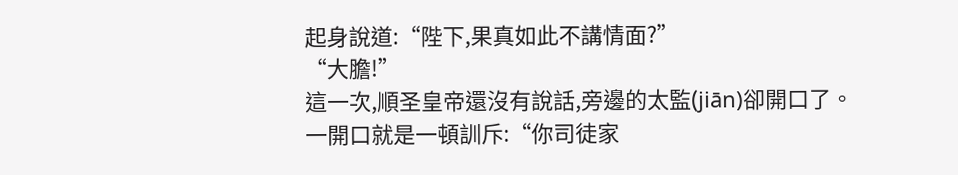起身說道:“陛下,果真如此不講情面?”
“大膽!”
這一次,順圣皇帝還沒有說話,旁邊的太監(jiān)卻開口了。
一開口就是一頓訓斥:“你司徒家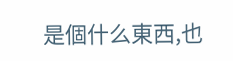是個什么東西,也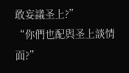敢妄議圣上?”
“你們也配與圣上談情面?”